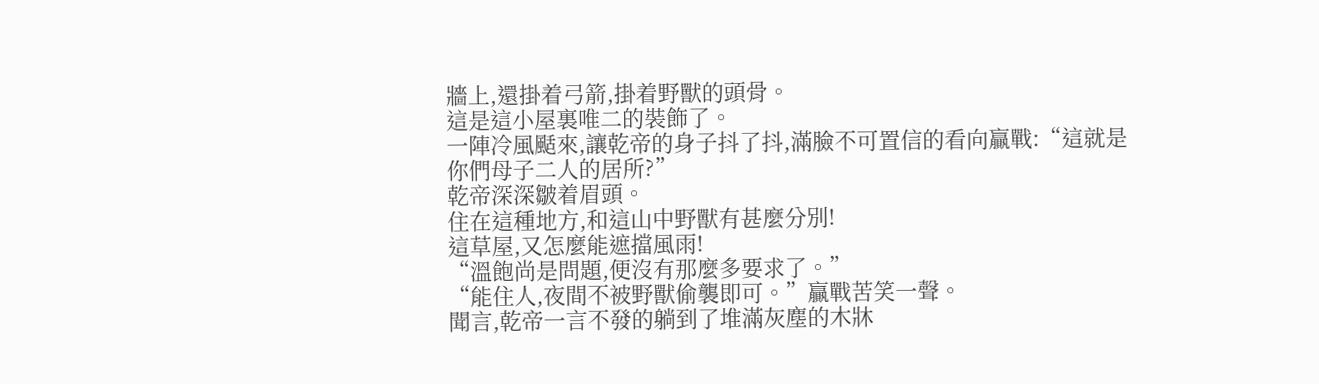牆上,還掛着弓箭,掛着野獸的頭骨。
這是這小屋裏唯二的裝飾了。
一陣冷風颳來,讓乾帝的身子抖了抖,滿臉不可置信的看向贏戰:“這就是你們母子二人的居所?”
乾帝深深皺着眉頭。
住在這種地方,和這山中野獸有甚麼分別!
這草屋,又怎麼能遮擋風雨!
“溫飽尚是問題,便沒有那麼多要求了。”
“能住人,夜間不被野獸偷襲即可。”贏戰苦笑一聲。
聞言,乾帝一言不發的躺到了堆滿灰塵的木牀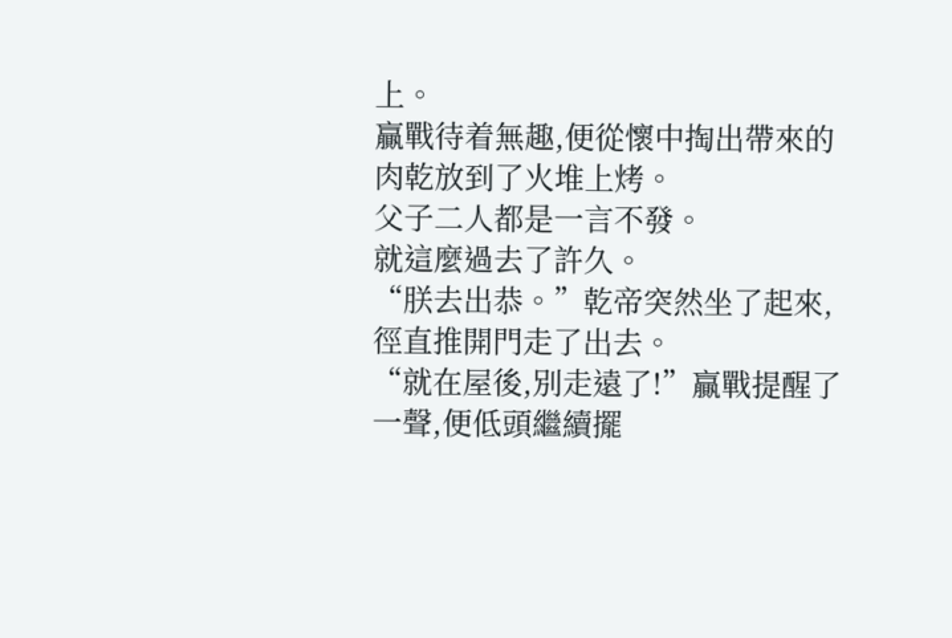上。
贏戰待着無趣,便從懷中掏出帶來的肉乾放到了火堆上烤。
父子二人都是一言不發。
就這麼過去了許久。
“朕去出恭。”乾帝突然坐了起來,徑直推開門走了出去。
“就在屋後,別走遠了!”贏戰提醒了一聲,便低頭繼續擺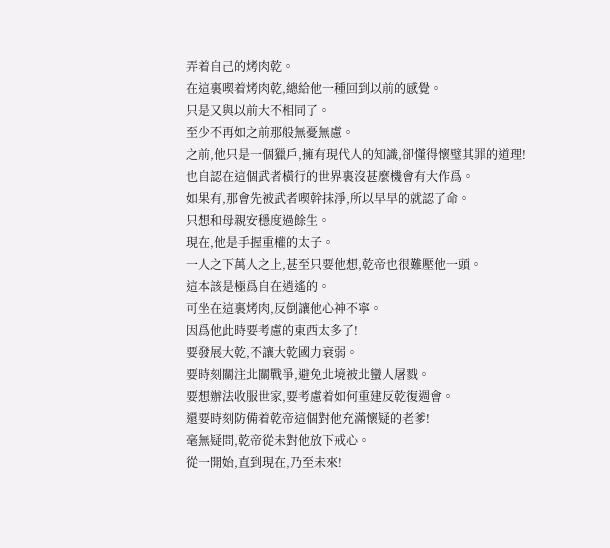弄着自己的烤肉乾。
在這裏喫着烤肉乾,總給他一種回到以前的感覺。
只是又與以前大不相同了。
至少不再如之前那般無憂無慮。
之前,他只是一個獵戶,擁有現代人的知識,卻懂得懷璧其罪的道理!
也自認在這個武者橫行的世界裏沒甚麼機會有大作爲。
如果有,那會先被武者喫幹抹淨,所以早早的就認了命。
只想和母親安穩度過餘生。
現在,他是手握重權的太子。
一人之下萬人之上,甚至只要他想,乾帝也很難壓他一頭。
這本該是極爲自在逍遙的。
可坐在這裏烤肉,反倒讓他心神不寧。
因爲他此時要考慮的東西太多了!
要發展大乾,不讓大乾國力衰弱。
要時刻關注北關戰爭,避免北境被北蠻人屠戮。
要想辦法收服世家,要考慮着如何重建反乾復週會。
還要時刻防備着乾帝這個對他充滿懷疑的老爹!
毫無疑問,乾帝從未對他放下戒心。
從一開始,直到現在,乃至未來!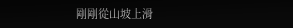剛剛從山坡上滑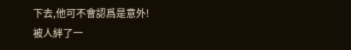下去,他可不會認爲是意外!
被人絆了一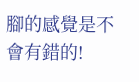腳的感覺是不會有錯的!